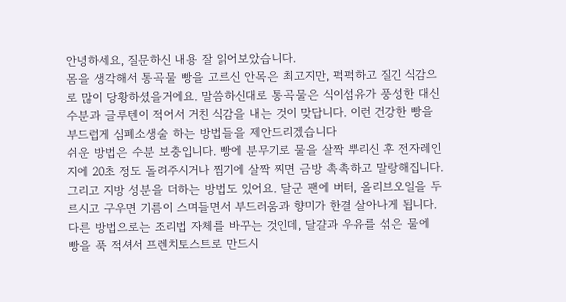안녕하세요, 질문하신 내용 잘 읽어보았습니다.
몸을 생각해서 통곡물 빵을 고르신 안목은 최고지만, 퍽퍽하고 질긴 식감으로 많이 당황하셨을거에요. 말씀하신대로 통곡물은 식이섬유가 풍성한 대신 수분과 글루텐이 적어서 거친 식감을 내는 것이 맞답니다. 이런 건강한 빵을 부드럽게 심폐소생술 하는 방법들을 제안드리겠습니다
쉬운 방법은 수분 보충입니다. 빵에 분무기로 물을 살짝 뿌리신 후 전자레인지에 20초 정도 돌려주시거나 찜기에 살짝 찌면 금방 촉촉하고 말랑해집니다. 그리고 지방 성분을 더하는 방법도 있어요. 달군 팬에 버터, 올리브오일을 두르시고 구우면 기름이 스며들면서 부드러움과 향미가 한결 살아나게 됩니다.
다른 방법으로는 조리법 자체를 바꾸는 것인데, 달걀과 우유를 섞은 물에 빵을 푹 적셔서 프렌치토스트로 만드시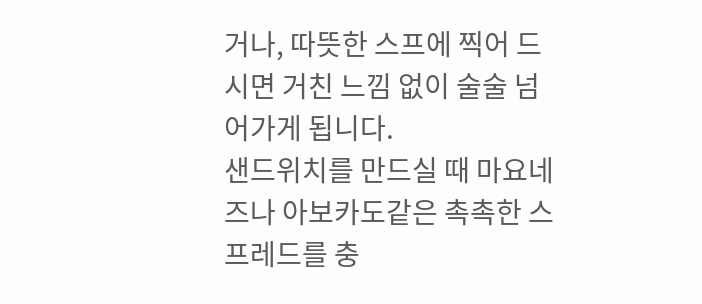거나, 따뜻한 스프에 찍어 드시면 거친 느낌 없이 술술 넘어가게 됩니다.
샌드위치를 만드실 때 마요네즈나 아보카도같은 촉촉한 스프레드를 충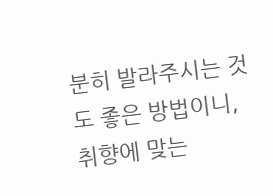분히 발라주시는 것도 좋은 방법이니, 취향에 맞는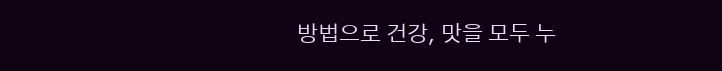방법으로 건강, 맛을 모두 누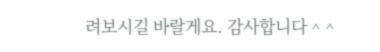려보시길 바랄게요. 감사합니다 ^ ^